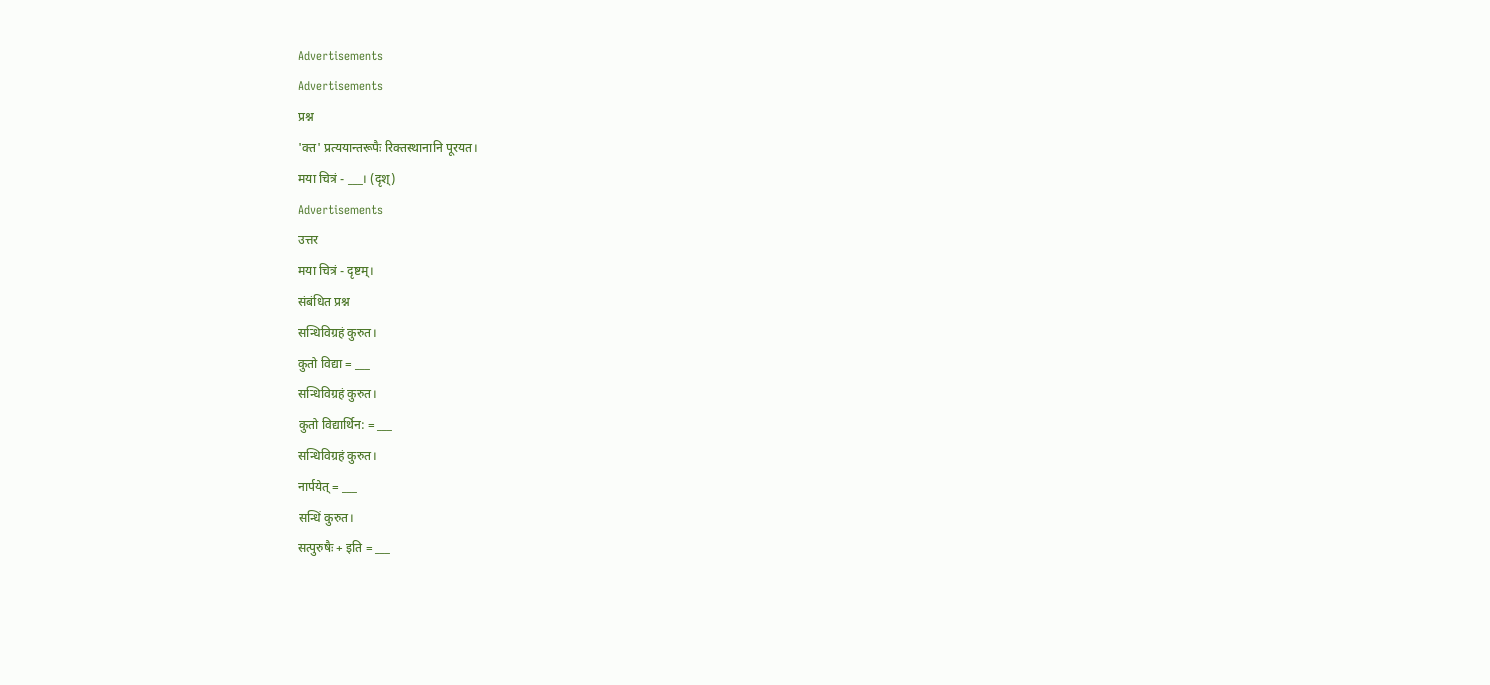Advertisements
Advertisements
प्रश्न
'क्त' प्रत्ययान्तरूपैः रिक्तस्थानानि पूरयत।
मया चित्रं - ___। (दृश्)
Advertisements
उत्तर
मया चित्रं - दृष्टम्।
संबंधित प्रश्न
सन्धिविग्रहं कुरुत।
कुतो विद्या = ___
सन्धिविग्रहं कुरुत।
कुतो विद्यार्थिन: = ___
सन्धिविग्रहं कुरुत।
नार्पयेत् = ___
सन्धिं कुरुत।
सत्पुरुषैः + इति = ___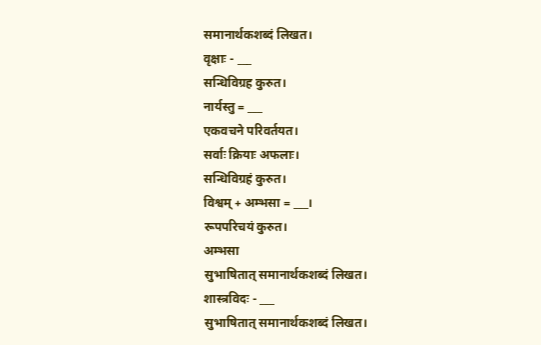समानार्थकशब्दं लिखत।
वृक्षाः - ___
सन्धिविग्रह कुरुत।
नार्यस्तु = ___
एकवचने परिवर्तयत।
सर्वाः क्रियाः अफलाः।
सन्धिविग्रहं कुरुत।
विश्वम् + अम्भसा = ___।
रूपपरिचयं कुरुत।
अम्भसा
सुभाषितात् समानार्थकशब्दं लिखत।
शास्त्रविदः - ___
सुभाषितात् समानार्थकशब्दं लिखत।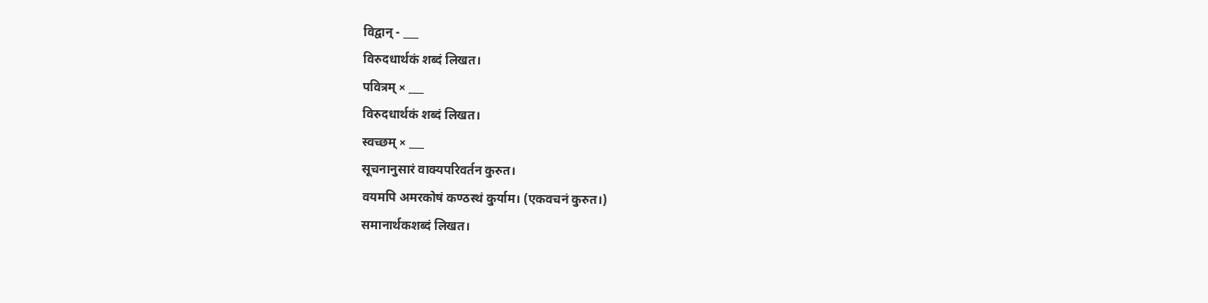विद्वान् - ___
विरुदधार्थकं शब्दं लिखत।
पवित्रम् × ___
विरुदधार्थकं शब्दं लिखत।
स्वच्छम् × ___
सूचनानुसारं वाक्यपरिवर्तन कुरुत।
वयमपि अमरकोषं कण्ठस्थं कुर्याम। (एकवचनं कुरुत।)
समानार्थकशब्दं लिखत।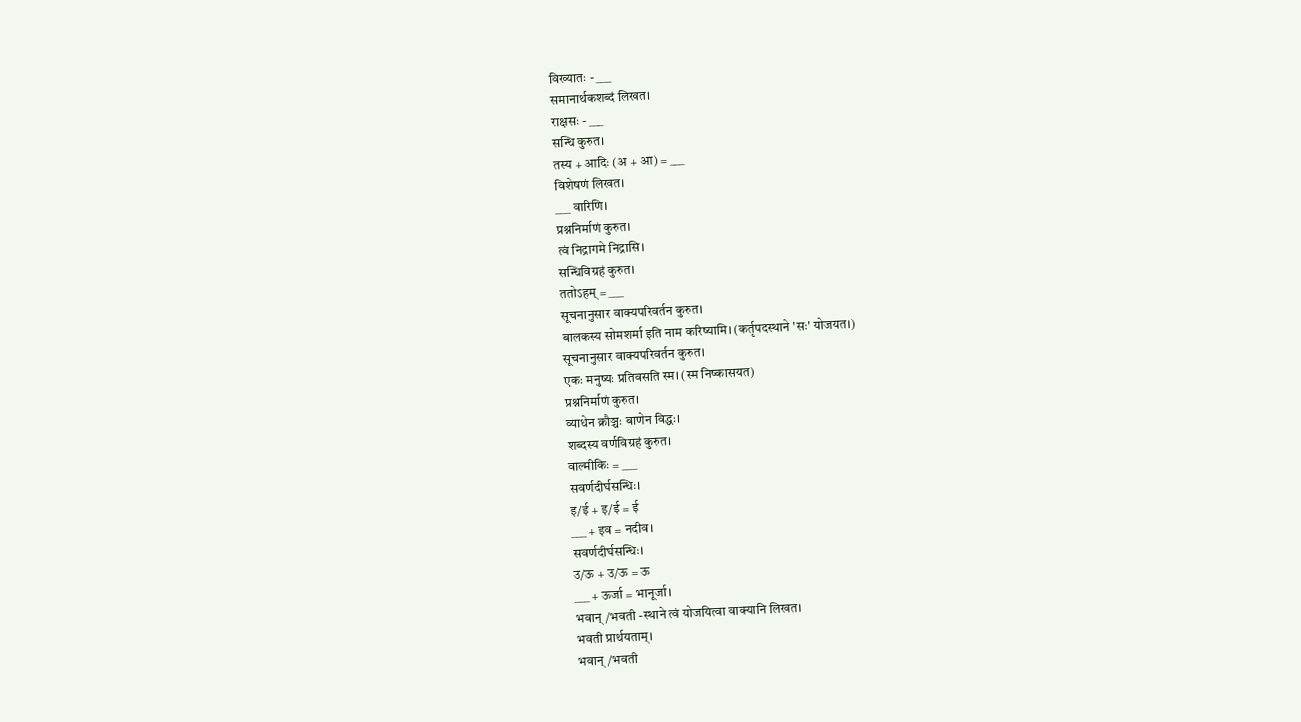विख्यातः - ___
समानार्थकशब्दं लिखत।
राक्षसः - ___
सन्धि कुरुत।
तस्य + आदिः (अ + आ) = ___
विशेषणं लिखत।
___ वारिणि।
प्रश्ननिर्माणं कुरुत।
त्वं निद्रागमे निद्रासि।
सन्धिविग्रहं कुरुत।
ततोऽहम् = ___
सूचनानुसार वाक्यपरिवर्तन कुरुत।
बालकस्य सोमशर्मा इति नाम करिष्यामि। (कर्तृपदस्थाने 'सः' योजयत।)
सूचनानुसार वाक्यपरिवर्तन कुरुत।
एकः मनुष्यः प्रतिवसति स्म। (स्म निष्कासयत)
प्रश्ननिर्माणं कुरुत।
व्याधेन क्रौञ्चः बाणेन विद्धः।
शब्दस्य वर्णविग्रहं कुरुत।
वाल्मीकिः = ___
सवर्णदीर्घसन्धिः।
इ/ई + इ/ई = ई
___ + इव = नदीव।
सवर्णदीर्घसन्धिः।
उ/ऊ + उ/ऊ = ऊ
___ + ऊर्जा = भानूर्जा।
भवान्/भवती -स्थाने त्वं योजयित्वा वाक्यानि लिखत।
भवती प्रार्थयताम्।
भवान्/भवती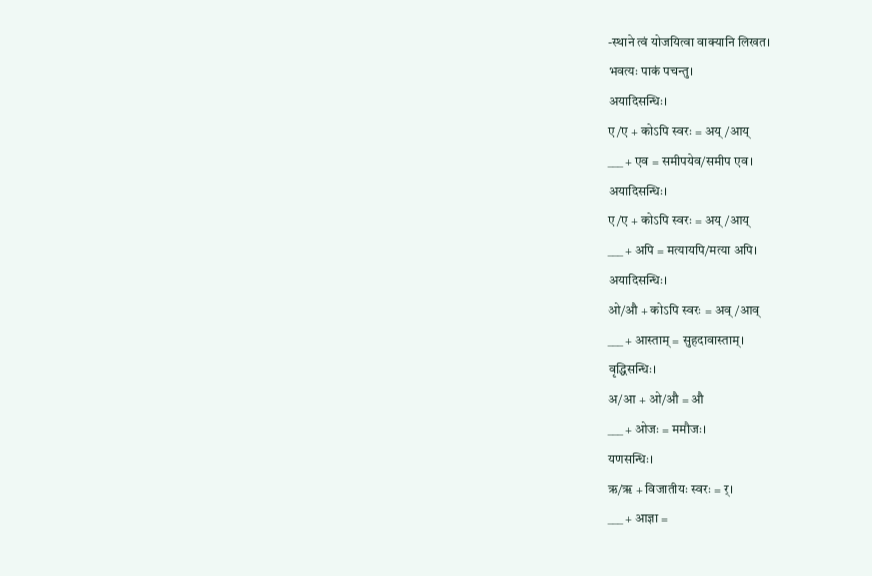-स्थाने त्वं योजयित्वा वाक्यानि लिखत।
भवत्यः पाकं पचन्तु।
अयादिसन्धिः।
ए/ए + कोऽपि स्वरः = अय्/आय्
___ + एव = समीपयेव/समीप एव।
अयादिसन्धिः।
ए/ए + कोऽपि स्वरः = अय्/आय्
___ + अपि = मत्यायपि/मत्या अपि।
अयादिसन्धिः।
ओ/औ + कोऽपि स्वरः = अव्/आव्
___ + आस्ताम् = सुहदावास्ताम्।
वृद्धिसन्धिः।
अ/आ + ओ/औ = औ
___ + ओजः = ममौजः।
यणसन्धिः।
ऋ/ॠ + विजातीयः स्वरः = र्।
___ + आज्ञा =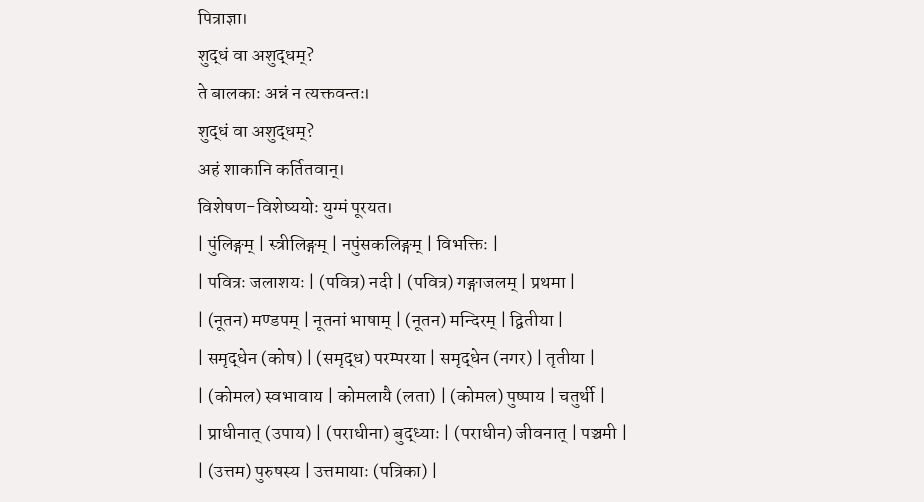पित्राज्ञा।
शुद्धं वा अशुद्धम्?
ते बालकाः अन्नं न त्यक्तवन्तः।
शुद्धं वा अशुद्धम्?
अहं शाकानि कर्तितवान्।
विशेषण-विशेष्ययोः युग्मं पूरयत।
| पुंलिङ्गम् | स्त्रीलिङ्गम् | नपुंसकलिङ्गम् | विभक्तिः |
| पवित्रः जलाशयः | (पवित्र) नदी | (पवित्र) गङ्गाजलम् | प्रथमा |
| (नूतन) मण्डपम् | नूतनां भाषाम् | (नूतन) मन्दिरम् | द्वितीया |
| समृद्धेन (कोष) | (समृद्ध) परम्परया | समृद्धेन (नगर) | तृतीया |
| (कोमल) स्वभावाय | कोमलायै (लता) | (कोमल) पुष्पाय | चतुर्थी |
| प्राधीनात् (उपाय) | (पराधीना) बुद्ध्याः | (पराधीन) जीवनात् | पञ्चमी |
| (उत्तम) पुरुषस्य | उत्तमायाः (पत्रिका) |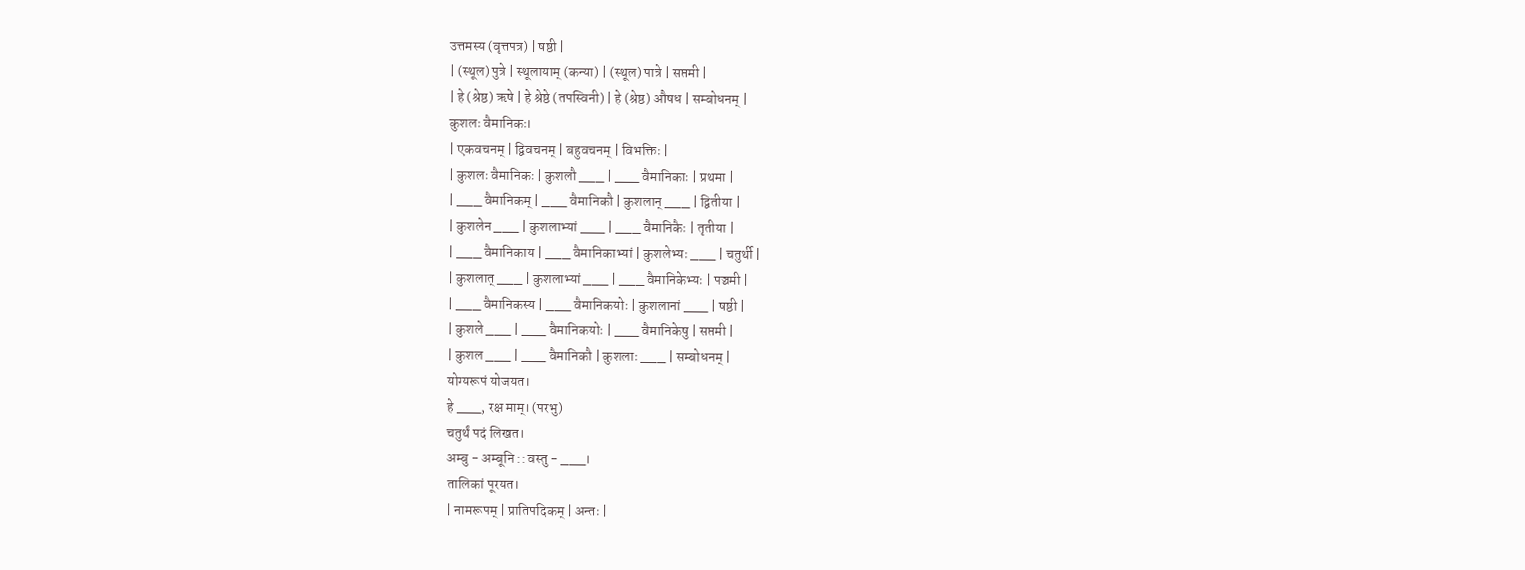उत्तमस्य (वृत्तपत्र) | षष्ठी |
| (स्थूल) पुत्रे | स्थूलायाम् (कन्या) | (स्थूल) पात्रे | सप्तमी |
| हे (श्रेष्ठ) ऋषे | हे श्रेष्ठे (तपस्विनी) | हे (श्रेष्ठ) औषध | सम्बोधनम् |
कुशलः वैमानिकः।
| एकवचनम् | द्विवचनम् | बहुवचनम् | विभक्तिः |
| कुशलः वैमानिकः | कुशलौ ___ | ___ वैमानिकाः | प्रथमा |
| ___ वैमानिकम् | ___ वैमानिकौ | कुशलान् ___ | द्वितीया |
| कुशलेन ___ | कुशलाभ्यां ___ | ___ वैमानिकैः | तृतीया |
| ___ वैमानिकाय | ___ वैमानिकाभ्यां | कुशलेभ्यः ___ | चतुर्थी |
| कुशलात् ___ | कुशलाभ्यां ___ | ___ वैमानिकेभ्यः | पञ्चमी |
| ___ वैमानिकस्य | ___ वैमानिकयोः | कुशलानां ___ | षष्ठी |
| कुशले ___ | ___ वैमानिकयोः | ___ वैमानिकेषु | सप्तमी |
| कुशल ___ | ___ वैमानिकौ | कुशलाः ___ | सम्बोधनम् |
योग्यरूपं योजयत।
हे ___, रक्ष माम्। (परभु)
चतुर्थं पदं लिखत।
अम्बु - अम्बूनि :: वस्तु - ___।
तालिकां पूरयत।
| नामरूपम् | प्रातिपदिकम् | अन्तः |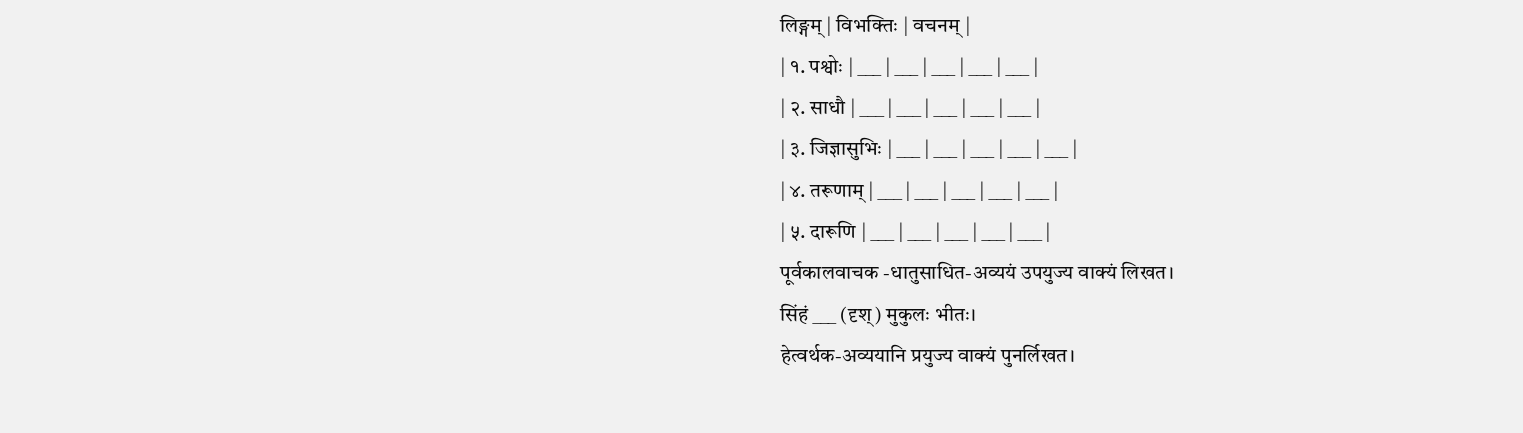लिङ्गम् | विभक्तिः | वचनम् |
| १. पश्वोः | ___ | ___ | ___ | ___ | ___ |
| २. साधौ | ___ | ___ | ___ | ___ | ___ |
| ३. जिज्ञासुभिः | ___ | ___ | ___ | ___ | ___ |
| ४. तरूणाम् | ___ | ___ | ___ | ___ | ___ |
| ५. दारूणि | ___ | ___ | ___ | ___ | ___ |
पूर्वकालवाचक -धातुसाधित-अव्ययं उपयुज्य वाक्यं लिखत।
सिंहं ___ (दृश्) मुकुलः भीतः।
हेत्वर्थक-अव्ययानि प्रयुज्य वाक्यं पुनर्लिखत।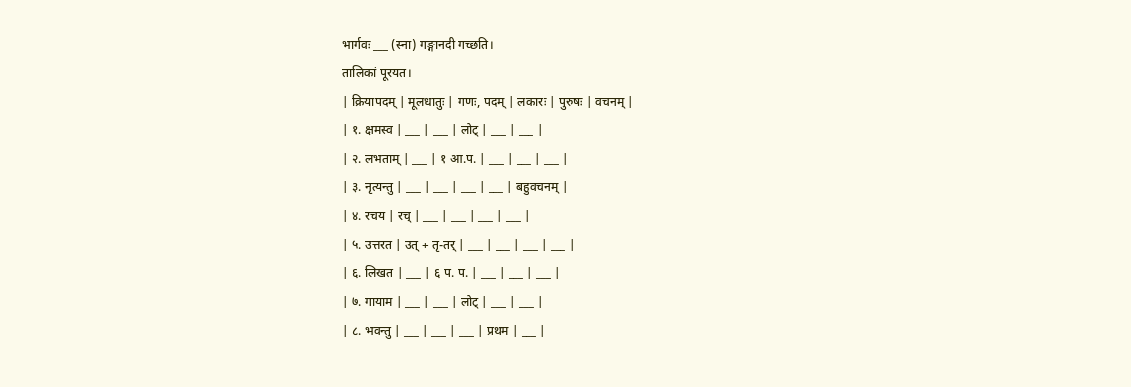भार्गवः ___ (स्ना) गङ्गानदी गच्छति।
तालिकां पूरयत।
| क्रियापदम् | मूलधातुः | गणः, पदम् | लकारः | पुरुषः | वचनम् |
| १. क्षमस्व | ___ | ___ | लोट् | ___ | ___ |
| २. लभताम् | ___ | १ आ.प. | ___ | ___ | ___ |
| ३. नृत्यन्तु | ___ | ___ | ___ | ___ | बहुवचनम् |
| ४. रचय | रच् | ___ | ___ | ___ | ___ |
| ५. उत्तरत | उत् + तृ-तर् | ___ | ___ | ___ | ___ |
| ६. लिखत | ___ | ६ प. प. | ___ | ___ | ___ |
| ७. गायाम | ___ | ___ | लोट् | ___ | ___ |
| ८. भवन्तु | ___ | ___ | ___ | प्रथम | ___ |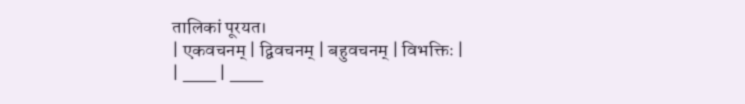तालिकां पूरयत।
| एकवचनम् | द्विवचनम् | बहुवचनम् | विभक्तिः |
| ___ | ___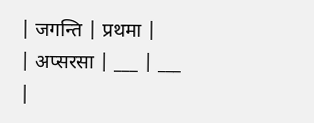| जगन्ति | प्रथमा |
| अप्सरसा | ___ | ___ |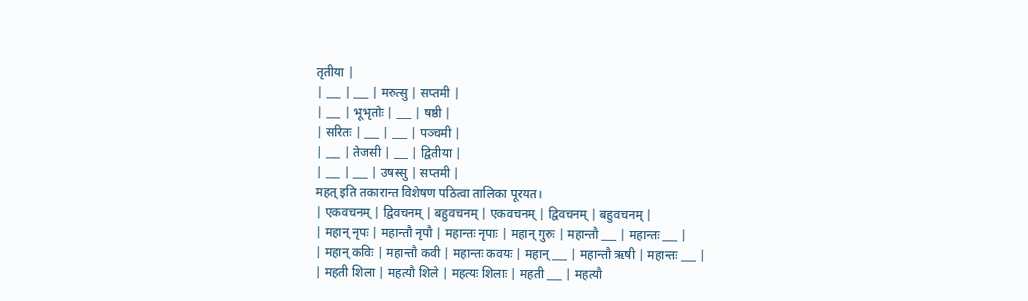तृतीया |
| ___ | ___ | मरुत्सु | सप्तमी |
| ___ | भूभृतोः | ___ | षष्ठी |
| सरितः | ___ | ___ | पञ्चमी |
| ___ | तेजसी | ___ | द्वितीया |
| ___ | ___ | उषस्सु | सप्तमी |
महत् इति तकारान्त विशेषण पठित्वा तालिका पूरयत।
| एकवचनम् | द्विवचनम् | बहुवचनम् | एकवचनम् | द्विवचनम् | बहुवचनम् |
| महान् नृपः | महान्तौ नृपौ | महान्तः नृपाः | महान् गुरुः | महान्तौ ___ | महान्तः ___ |
| महान् कविः | महान्तौ कवी | महान्तः कवयः | महान् ___ | महान्तौ ऋषी | महान्तः ___ |
| महती शिला | महत्यौ शिले | महत्यः शिलाः | महती ___ | महत्यौ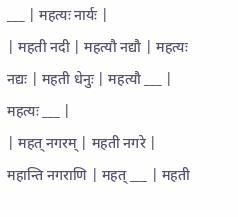___ | महत्यः नार्यः |
| महती नदी | महत्यौ नद्यौ | महत्यः नद्यः | महती धेनुः | महत्यौ ___ | महत्यः ___ |
| महत् नगरम् | महती नगरे | महान्ति नगराणि | महत् ___ | महती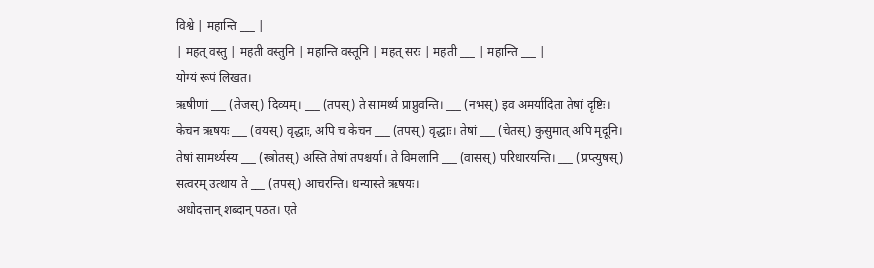विश्वे | महान्ति ___ |
| महत् वस्तु | महती वस्तुनि | महान्ति वस्तूनि | महत् सरः | महती ___ | महान्ति ___ |
योग्यं रूपं लिखत।
ऋषीणां ___ (तेजस्) दिव्यम्। ___ (तपस्) ते सामर्थ्य प्राप्नुवन्ति। ___ (नभस्) इव अमर्यादिता तेषां दृष्टिः। केचन ऋषयः ___ (वयस्) वृद्धाः, अपि च केचन ___ (तपस्) वृद्धाः। तेषां ___ (चेतस्) कुसुमात् अपि मृदूनि। तेषां सामर्थ्यस्य ___ (स्त्रोतस्) अस्ति तेषां तपश्चर्या। ते विमलानि ___ (वासस्) परिधारयन्ति। ___ (प्रप्त्युषस्) सत्वरम् उत्थाय ते ___ (तपस्) आचरन्ति। धन्यास्ते ऋषयः।
अधोदत्तान् शब्दान् पठत। एते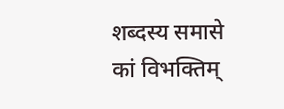शब्दस्य समासे कां विभक्तिम्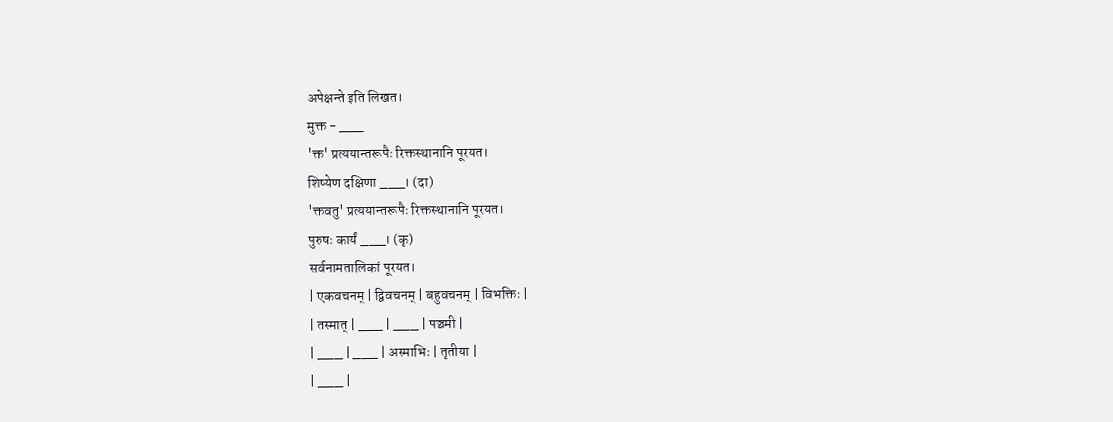अपेक्षन्ते इति लिखत।
मुक्त - ___
'क्त' प्रत्ययान्तरूपैः रिक्तस्थानानि पूरयत।
शिष्येण दक्षिणा ___। (दा)
'क्तवतु' प्रत्ययान्तरूपैः रिक्तस्थानानि पूरयत।
पुरुषः कार्यं ___। (कृ)
सर्वनामतालिकां पूरयत।
| एकवचनम् | द्विवचनम् | बहुवचनम् | विभक्तिः |
| तस्मात् | ___ | ___ | पञ्चमी |
| ___ | ___ | अस्माभिः | तृतीया |
| ___ |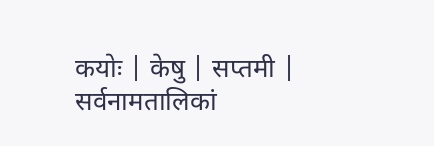कयोः | केषु | सप्तमी |
सर्वनामतालिकां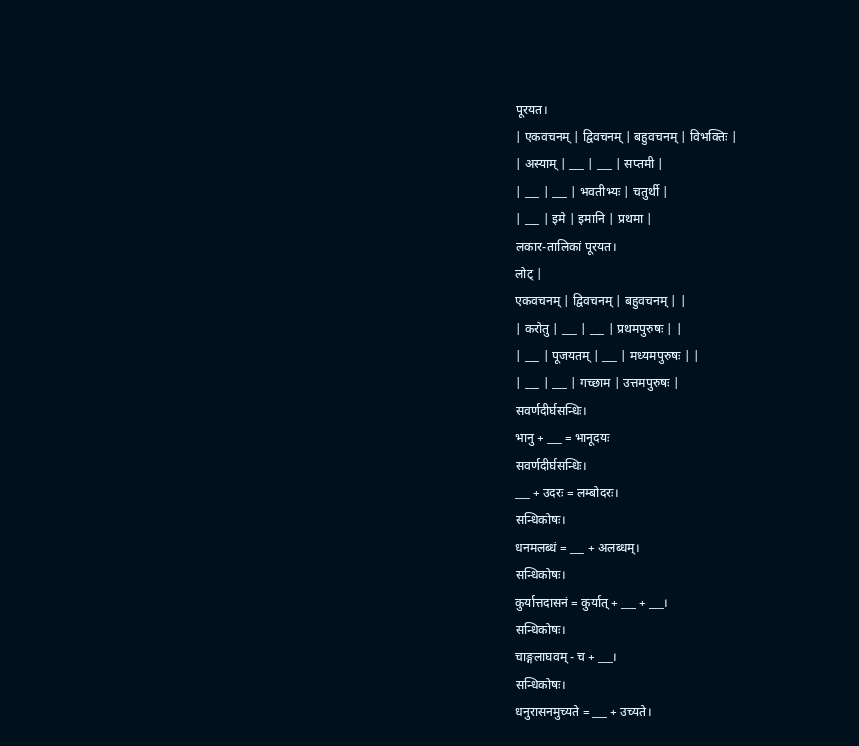पूरयत।
| एकवचनम् | द्विवचनम् | बहुवचनम् | विभक्तिः |
| अस्याम् | ___ | ___ | सप्तमी |
| ___ | ___ | भवतीभ्यः | चतुर्थी |
| ___ | इमे | इमानि | प्रथमा |
लकार-तालिकां पूरयत।
लोट् |
एकवचनम् | द्विवचनम् | बहुवचनम् | |
| करोतु | ___ | ___ | प्रथमपुरुषः | |
| ___ | पूजयतम् | ___ | मध्यमपुरुषः | |
| ___ | ___ | गच्छाम | उत्तमपुरुषः |
सवर्णदीर्घसन्धिः।
भानु + ___ = भानूदयः
सवर्णदीर्घसन्धिः।
___ + उदरः = लम्बोदरः।
सन्धिकोषः।
धनमलब्धं = ___ + अलब्धम्।
सन्धिकोषः।
कुर्यात्तदासनं = कुर्यात् + ___ + ___।
सन्धिकोषः।
चाङ्गलाघवम् - च + ___।
सन्धिकोषः।
धनुरासनमुच्यते = ___ + उच्यते।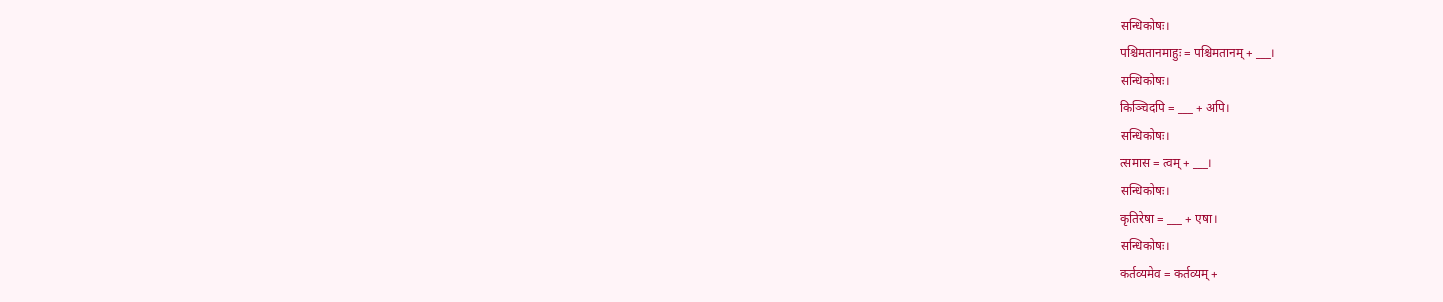सन्धिकोषः।
पश्चिमतानमाहुः = पश्चिमतानम् + ___।
सन्धिकोषः।
किञ्चिदपि = ___ + अपि।
सन्धिकोषः।
त्समास = त्वम् + ___।
सन्धिकोषः।
कृतिरेषा = ___ + एषा।
सन्धिकोषः।
कर्तव्यमेव = कर्तव्यम् +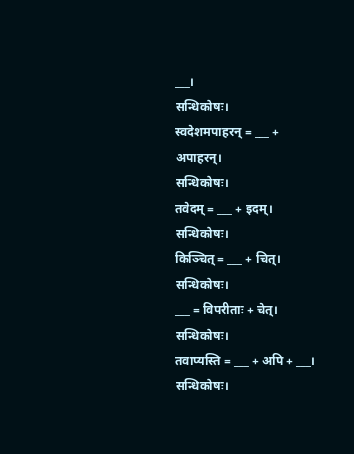___।
सन्धिकोषः।
स्वदेशमपाहरन् = ___ + अपाहरन्।
सन्धिकोषः।
तवेदम् = ___ + इदम्।
सन्धिकोषः।
किञ्चित् = ___ + चित्।
सन्धिकोषः।
___ = विपरीताः + चेत्।
सन्धिकोषः।
तवाप्यस्ति = ___ + अपि + ___।
सन्धिकोषः।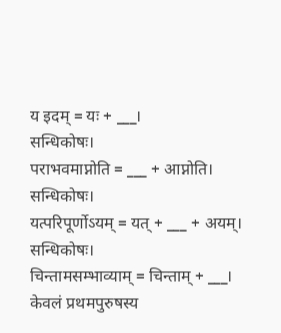य इदम् = यः + ___।
सन्धिकोषः।
पराभवमाप्नोति = ___ + आप्नोति।
सन्धिकोषः।
यत्परिपूर्णोऽयम् = यत् + ___ + अयम्।
सन्धिकोषः।
चिन्तामसम्भाव्याम् = चिन्ताम् + ___।
केवलं प्रथमपुरुषस्य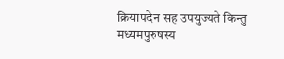क्रियापदेन सह उपयुज्यते किन्तु मध्यमपुरुषस्य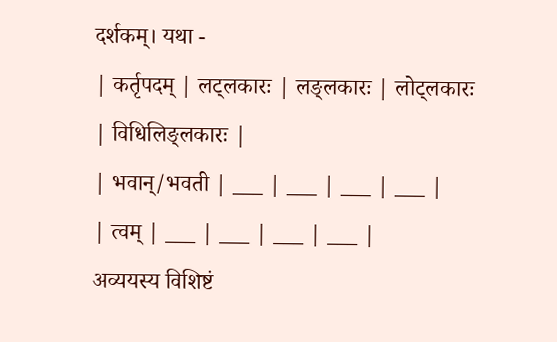दर्शकम्। यथा -
| कर्तृपदम् | लट्लकारः | लङ्लकारः | लोट्लकारः | विधिलिङ्लकारः |
| भवान्/भवती | ___ | ___ | ___ | ___ |
| त्वम् | ___ | ___ | ___ | ___ |
अव्ययस्य विशिष्टं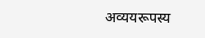अव्ययरूपस्य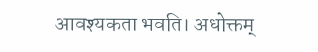आवश्यकता भवति। अधोक्तम्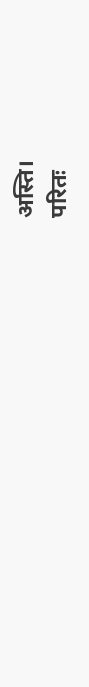अस्ति।
परितः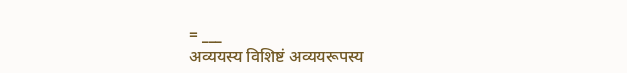= ___
अव्ययस्य विशिष्टं अव्ययरूपस्य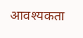आवश्यकता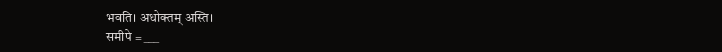भवति। अधोक्तम् अस्ति।
समीपे = ___